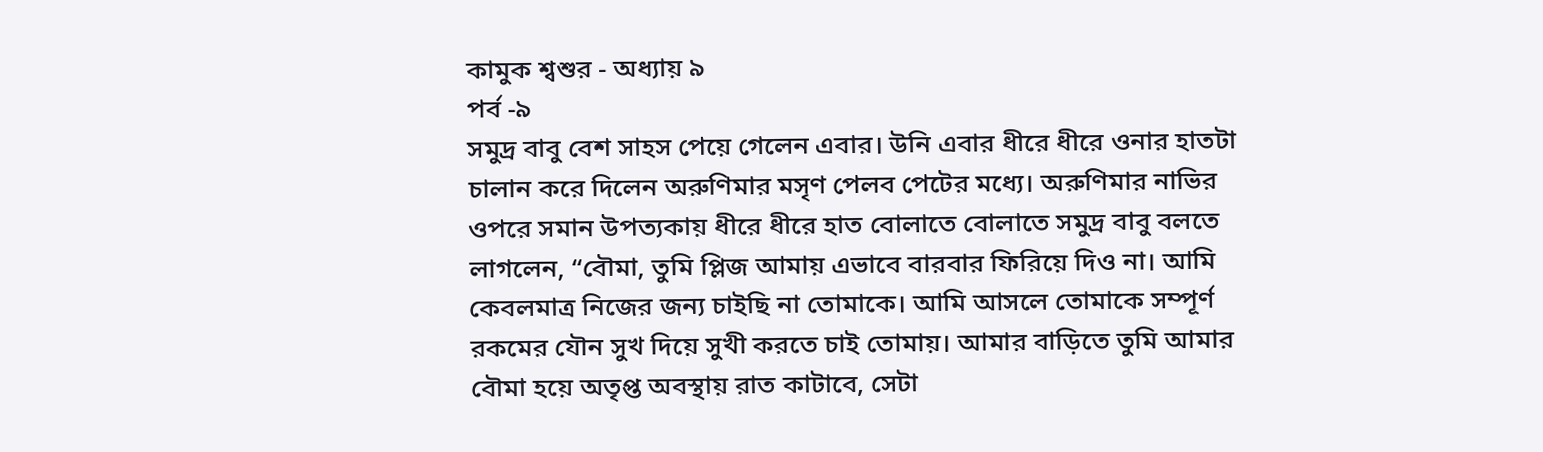কামুক শ্বশুর - অধ্যায় ৯
পর্ব -৯
সমুদ্র বাবু বেশ সাহস পেয়ে গেলেন এবার। উনি এবার ধীরে ধীরে ওনার হাতটা চালান করে দিলেন অরুণিমার মসৃণ পেলব পেটের মধ্যে। অরুণিমার নাভির ওপরে সমান উপত্যকায় ধীরে ধীরে হাত বোলাতে বোলাতে সমুদ্র বাবু বলতে লাগলেন, “বৌমা, তুমি প্লিজ আমায় এভাবে বারবার ফিরিয়ে দিও না। আমি কেবলমাত্র নিজের জন্য চাইছি না তোমাকে। আমি আসলে তোমাকে সম্পূর্ণ রকমের যৌন সুখ দিয়ে সুখী করতে চাই তোমায়। আমার বাড়িতে তুমি আমার বৌমা হয়ে অতৃপ্ত অবস্থায় রাত কাটাবে, সেটা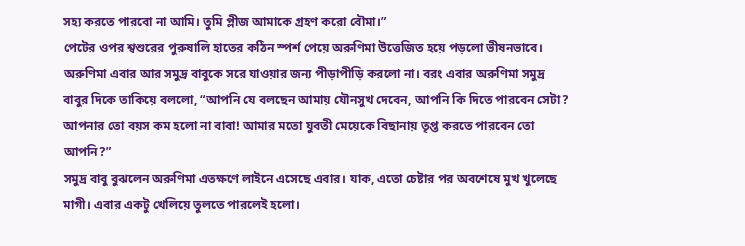সহ্য করতে পারবো না আমি। তুমি প্লীজ আমাকে গ্রহণ করো বৌমা।”
পেটের ওপর শ্বশুরের পুরুষালি হাতের কঠিন স্পর্শ পেয়ে অরুণিমা উত্তেজিত হয়ে পড়লো ভীষনভাবে। অরুণিমা এবার আর সমুদ্র বাবুকে সরে যাওয়ার জন্য পীড়াপীড়ি করলো না। বরং এবার অরুণিমা সমুদ্র বাবুর দিকে তাকিয়ে বললো, “আপনি যে বলছেন আমায় যৌনসুখ দেবেন, আপনি কি দিতে পারবেন সেটা? আপনার তো বয়স কম হলো না বাবা! আমার মতো যুবতী মেয়েকে বিছানায় তৃপ্ত করতে পারবেন তো আপনি?”
সমুদ্র বাবু বুঝলেন অরুণিমা এতক্ষণে লাইনে এসেছে এবার। যাক, এতো চেষ্টার পর অবশেষে মুখ খুলেছে মাগী। এবার একটু খেলিয়ে তুলতে পারলেই হলো।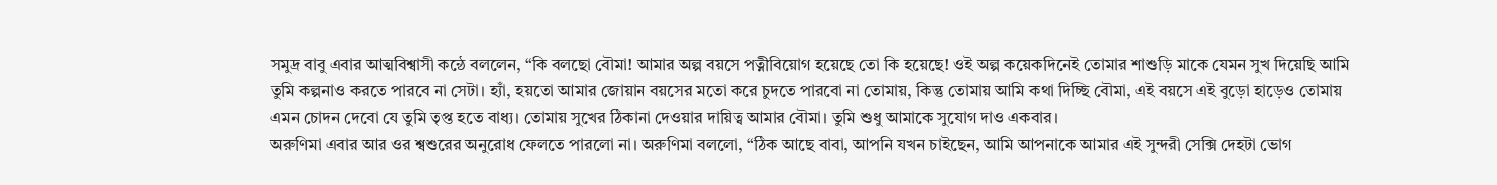সমুদ্র বাবু এবার আত্মবিশ্বাসী কন্ঠে বললেন, “কি বলছো বৌমা! আমার অল্প বয়সে পত্নীবিয়োগ হয়েছে তো কি হয়েছে! ওই অল্প কয়েকদিনেই তোমার শাশুড়ি মাকে যেমন সুখ দিয়েছি আমি তুমি কল্পনাও করতে পারবে না সেটা। হ্যাঁ, হয়তো আমার জোয়ান বয়সের মতো করে চুদতে পারবো না তোমায়, কিন্তু তোমায় আমি কথা দিচ্ছি বৌমা, এই বয়সে এই বুড়ো হাড়েও তোমায় এমন চোদন দেবো যে তুমি তৃপ্ত হতে বাধ্য। তোমায় সুখের ঠিকানা দেওয়ার দায়িত্ব আমার বৌমা। তুমি শুধু আমাকে সুযোগ দাও একবার।
অরুণিমা এবার আর ওর শ্বশুরের অনুরোধ ফেলতে পারলো না। অরুণিমা বললো, “ঠিক আছে বাবা, আপনি যখন চাইছেন, আমি আপনাকে আমার এই সুন্দরী সেক্সি দেহটা ভোগ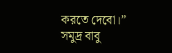করতে দেবো।”
সমুদ্র বাবু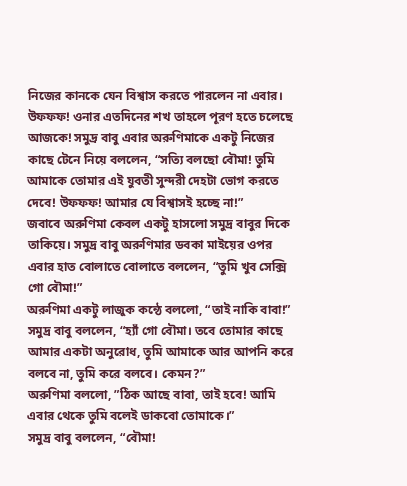নিজের কানকে যেন বিশ্বাস করতে পারলেন না এবার। উফফফ! ওনার এতদিনের শখ তাহলে পূরণ হতে চলেছে আজকে! সমুদ্র বাবু এবার অরুণিমাকে একটু নিজের কাছে টেনে নিয়ে বললেন, “সত্যি বলছো বৌমা! তুমি আমাকে তোমার এই যুবতী সুন্দরী দেহটা ভোগ করতে দেবে! উফফফ! আমার যে বিশ্বাসই হচ্ছে না!”
জবাবে অরুণিমা কেবল একটু হাসলো সমুদ্র বাবুর দিকে তাকিয়ে। সমুদ্র বাবু অরুণিমার ডবকা মাইয়ের ওপর এবার হাত বোলাতে বোলাতে বললেন, “তুমি খুব সেক্সি গো বৌমা!”
অরুণিমা একটু লাজুক কন্ঠে বললো, “তাই নাকি বাবা!”
সমুদ্র বাবু বললেন, “হ্যাঁ গো বৌমা। তবে তোমার কাছে আমার একটা অনুরোধ, তুমি আমাকে আর আপনি করে বলবে না, তুমি করে বলবে। কেমন?”
অরুণিমা বললো, ”ঠিক আছে বাবা, তাই হবে! আমি এবার থেকে তুমি বলেই ডাকবো তোমাকে।”
সমুদ্র বাবু বললেন, “বৌমা!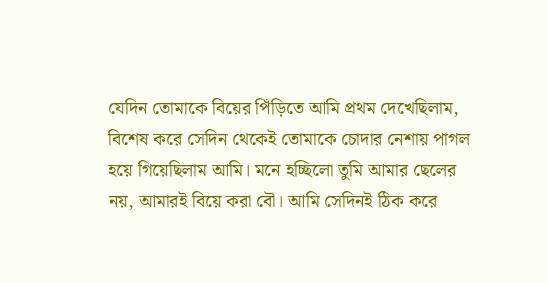যেদিন তোমাকে বিয়ের পিঁড়িতে আমি প্রথম দেখেছিলাম, বিশেষ করে সেদিন থেকেই তোমাকে চোদার নেশায় পাগল হয়ে গিয়েছিলাম আমি। মনে হচ্ছিলো তুমি আমার ছেলের নয়, আমারই বিয়ে করা বৌ। আমি সেদিনই ঠিক করে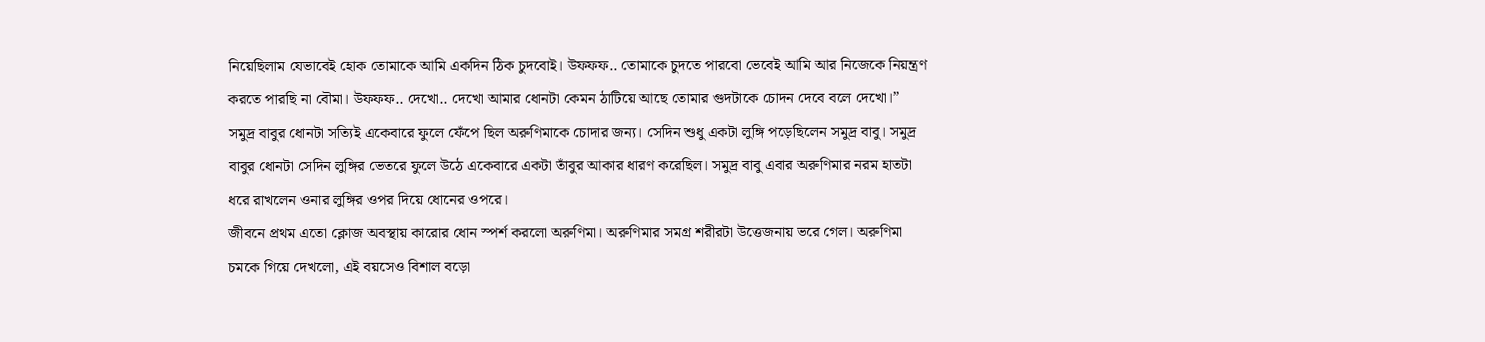নিয়েছিলাম যেভাবেই হোক তোমাকে আমি একদিন ঠিক চুদবোই। উফফফ.. তোমাকে চুদতে পারবো ভেবেই আমি আর নিজেকে নিয়ন্ত্রণ করতে পারছি না বৌমা। উফফফ.. দেখো.. দেখো আমার ধোনটা কেমন ঠাটিয়ে আছে তোমার গুদটাকে চোদন দেবে বলে দেখো।”
সমুদ্র বাবুর ধোনটা সত্যিই একেবারে ফুলে ফেঁপে ছিল অরুণিমাকে চোদার জন্য। সেদিন শুধু একটা লুঙ্গি পড়েছিলেন সমুদ্র বাবু। সমুদ্র বাবুর ধোনটা সেদিন লুঙ্গির ভেতরে ফুলে উঠে একেবারে একটা তাঁবুর আকার ধারণ করেছিল। সমুদ্র বাবু এবার অরুণিমার নরম হাতটা ধরে রাখলেন ওনার লুঙ্গির ওপর দিয়ে ধোনের ওপরে।
জীবনে প্রথম এতো ক্লোজ অবস্থায় কারোর ধোন স্পর্শ করলো অরুণিমা। অরুণিমার সমগ্র শরীরটা উত্তেজনায় ভরে গেল। অরুণিমা চমকে গিয়ে দেখলো, এই বয়সেও বিশাল বড়ো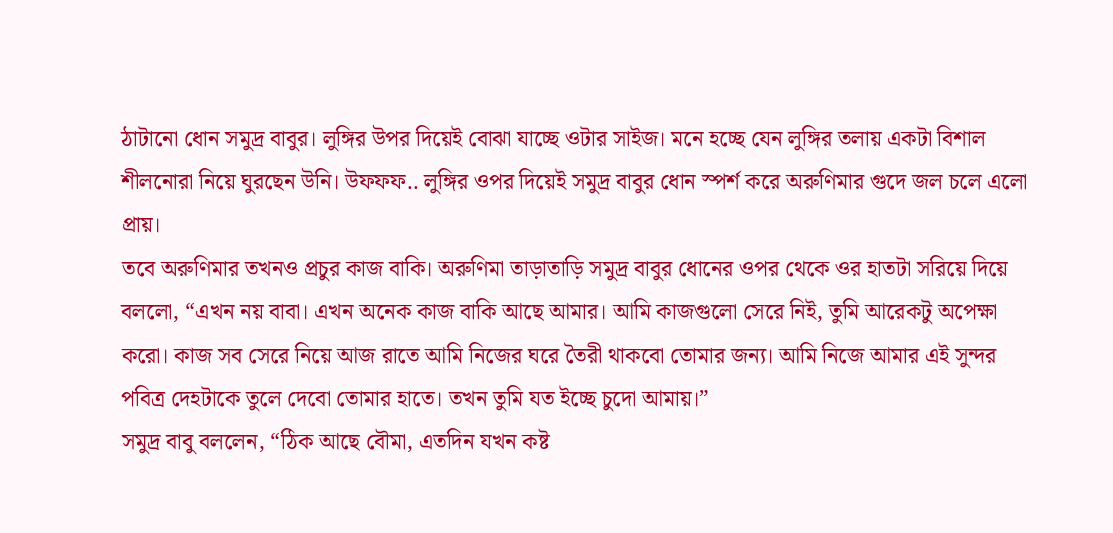ঠাটানো ধোন সমুদ্র বাবুর। লুঙ্গির উপর দিয়েই বোঝা যাচ্ছে ওটার সাইজ। মনে হচ্ছে যেন লুঙ্গির তলায় একটা বিশাল শীলনোরা নিয়ে ঘুরছেন উনি। উফফফ.. লুঙ্গির ওপর দিয়েই সমুদ্র বাবুর ধোন স্পর্শ করে অরুণিমার গুদে জল চলে এলো প্রায়।
তবে অরুণিমার তখনও প্রচুর কাজ বাকি। অরুণিমা তাড়াতাড়ি সমুদ্র বাবুর ধোনের ওপর থেকে ওর হাতটা সরিয়ে দিয়ে বললো, “এখন নয় বাবা। এখন অনেক কাজ বাকি আছে আমার। আমি কাজগুলো সেরে নিই, তুমি আরেকটু অপেক্ষা করো। কাজ সব সেরে নিয়ে আজ রাতে আমি নিজের ঘরে তৈরী থাকবো তোমার জন্য। আমি নিজে আমার এই সুন্দর পবিত্র দেহটাকে তুলে দেবো তোমার হাতে। তখন তুমি যত ইচ্ছে চুদো আমায়।”
সমুদ্র বাবু বললেন, “ঠিক আছে বৌমা, এতদিন যখন কষ্ট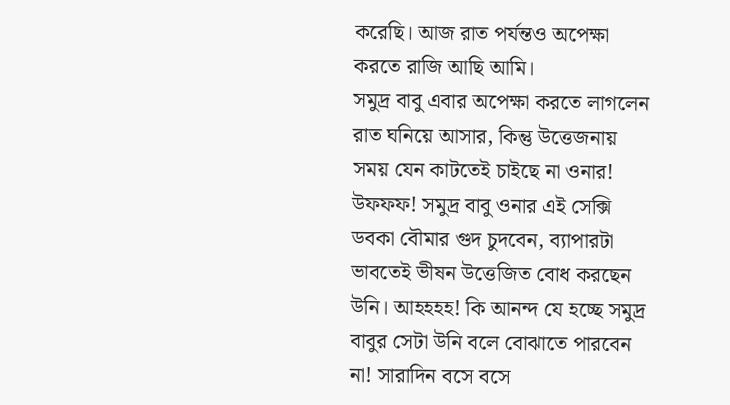করেছি। আজ রাত পর্যন্তও অপেক্ষা করতে রাজি আছি আমি।
সমুদ্র বাবু এবার অপেক্ষা করতে লাগলেন রাত ঘনিয়ে আসার, কিন্তু উত্তেজনায় সময় যেন কাটতেই চাইছে না ওনার! উফফফ! সমুদ্র বাবু ওনার এই সেক্সি ডবকা বৌমার গুদ চুদবেন, ব্যাপারটা ভাবতেই ভীষন উত্তেজিত বোধ করছেন উনি। আহহহহ! কি আনন্দ যে হচ্ছে সমুদ্র বাবুর সেটা উনি বলে বোঝাতে পারবেন না! সারাদিন বসে বসে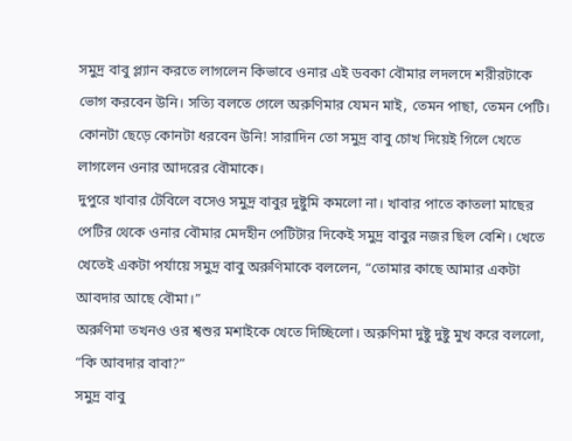সমুদ্র বাবু প্ল্যান করতে লাগলেন কিভাবে ওনার এই ডবকা বৌমার লদলদে শরীরটাকে ভোগ করবেন উনি। সত্যি বলতে গেলে অরুণিমার যেমন মাই, তেমন পাছা, তেমন পেটি। কোনটা ছেড়ে কোনটা ধরবেন উনি! সারাদিন তো সমুদ্র বাবু চোখ দিয়েই গিলে খেতে লাগলেন ওনার আদরের বৌমাকে।
দুপুরে খাবার টেবিলে বসেও সমুদ্র বাবুর দুষ্টুমি কমলো না। খাবার পাতে কাতলা মাছের পেটির থেকে ওনার বৌমার মেদহীন পেটিটার দিকেই সমুদ্র বাবুর নজর ছিল বেশি। খেতে খেতেই একটা পর্যায়ে সমুদ্র বাবু অরুণিমাকে বললেন, “তোমার কাছে আমার একটা আবদার আছে বৌমা।”
অরুণিমা তখনও ওর শ্বশুর মশাইকে খেতে দিচ্ছিলো। অরুণিমা দুষ্টু দুষ্টু মুখ করে বললো, “কি আবদার বাবা?”
সমুদ্র বাবু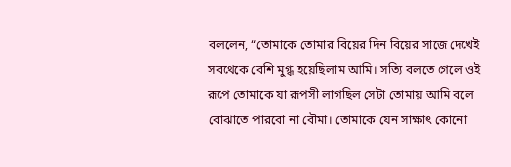বললেন, “তোমাকে তোমার বিয়ের দিন বিয়ের সাজে দেখেই সবথেকে বেশি মুগ্ধ হয়েছিলাম আমি। সত্যি বলতে গেলে ওই রূপে তোমাকে যা রূপসী লাগছিল সেটা তোমায় আমি বলে বোঝাতে পারবো না বৌমা। তোমাকে যেন সাক্ষাৎ কোনো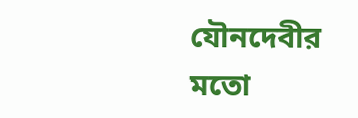যৌনদেবীর মতো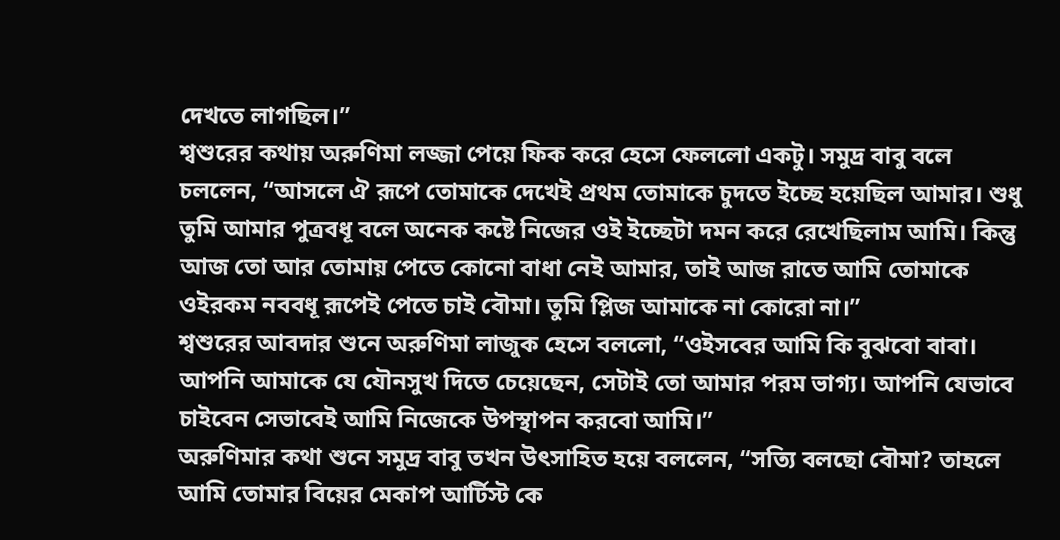দেখতে লাগছিল।”
শ্বশুরের কথায় অরুণিমা লজ্জা পেয়ে ফিক করে হেসে ফেললো একটু। সমুদ্র বাবু বলে চললেন, “আসলে ঐ রূপে তোমাকে দেখেই প্রথম তোমাকে চুদতে ইচ্ছে হয়েছিল আমার। শুধু তুমি আমার পুত্রবধূ বলে অনেক কষ্টে নিজের ওই ইচ্ছেটা দমন করে রেখেছিলাম আমি। কিন্তু আজ তো আর তোমায় পেতে কোনো বাধা নেই আমার, তাই আজ রাতে আমি তোমাকে ওইরকম নববধূ রূপেই পেতে চাই বৌমা। তুমি প্লিজ আমাকে না কোরো না।”
শ্বশুরের আবদার শুনে অরুণিমা লাজুক হেসে বললো, “ওইসবের আমি কি বুঝবো বাবা। আপনি আমাকে যে যৌনসুখ দিতে চেয়েছেন, সেটাই তো আমার পরম ভাগ্য। আপনি যেভাবে চাইবেন সেভাবেই আমি নিজেকে উপস্থাপন করবো আমি।”
অরুণিমার কথা শুনে সমুদ্র বাবু তখন উৎসাহিত হয়ে বললেন, “সত্যি বলছো বৌমা? তাহলে আমি তোমার বিয়ের মেকাপ আর্টিস্ট কে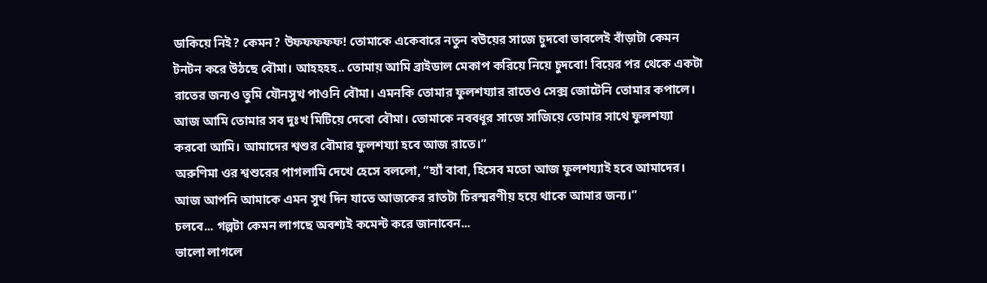ডাকিয়ে নিই? কেমন? উফফফফফ! তোমাকে একেবারে নতুন বউয়ের সাজে চুদবো ভাবলেই বাঁড়াটা কেমন টনটন করে উঠছে বৌমা। আহহহহ.. তোমায় আমি ব্রাইডাল মেকাপ করিয়ে নিয়ে চুদবো! বিয়ের পর থেকে একটা রাতের জন্যও তুমি যৌনসুখ পাওনি বৌমা। এমনকি তোমার ফুলশয্যার রাতেও সেক্স জোটেনি তোমার কপালে। আজ আমি তোমার সব দুঃখ মিটিয়ে দেবো বৌমা। তোমাকে নববধূর সাজে সাজিয়ে তোমার সাথে ফুলশয্যা করবো আমি। আমাদের শ্বশুর বৌমার ফুলশয্যা হবে আজ রাতে।”
অরুণিমা ওর শ্বশুরের পাগলামি দেখে হেসে বললো, “হ্যাঁ বাবা, হিসেব মতো আজ ফুলশয্যাই হবে আমাদের। আজ আপনি আমাকে এমন সুখ দিন যাতে আজকের রাতটা চিরস্মরণীয় হয়ে থাকে আমার জন্য।”
চলবে... গল্পটা কেমন লাগছে অবশ্যই কমেন্ট করে জানাবেন...
ভালো লাগলে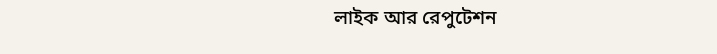লাইক আর রেপুটেশন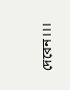দেবেন।।।